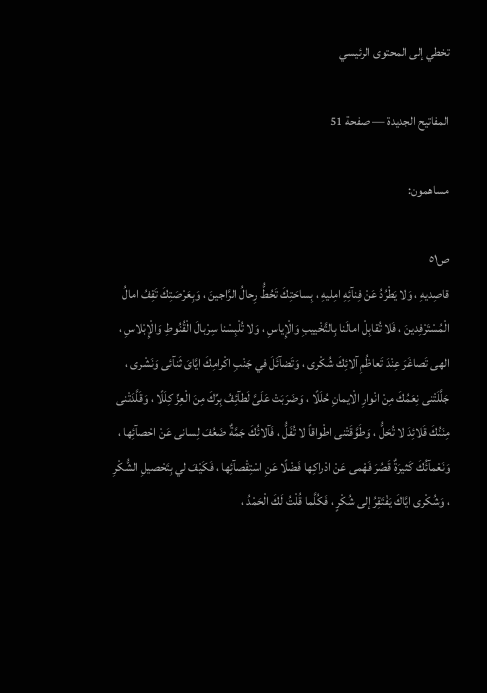تخطي إلى المحتوى الرئيسي

المفاتيح الجديدة — صفحة 51

مساهمون:

ص٥١
قاصِديهِ ، وَلا يَطْرُدُ عَنْ فِنآئِهِ امِليهِ ، بِساحَتِكَ تَحُطُّ رِحالُ الرَّاجينَ ، وَبِعَرْصَتِكَ تَقِفُ امالُ الْمُسْتَرْفِدينَ ، فَلا تُقابِلْ امالَنا بِالتَّخْييبِ وَالْإِياسِ ، وَلا تُلْبِسْنا سِرْبالَ الْقُنُوطِ وَالْإِبْلاسِ ، الهى تَصاغَرَ عِنْدَ تَعاظُمِ آلائِكَ شُكْرى ، وَتَضآئَلَ في جَنْبِ اكْرامِكَ ايَّاىَ ثَنآئى وَنَشْرى ، جَلَّلَتْنى نِعَمُكَ مِنْ انْوارِ الْايمانِ حُلَلًا ، وَضَرَبَتْ عَلَىَّ لَطآئِفُ بِرِّكَ مِنَ الْعِزِّ كِلَلًا ، وَقَلَّدَتْنى مِنَنُكَ قَلائِدَ لا تُحَلُّ ، وَطَوَّقَتْنى اطْواقاً لا تُفَلُّ ، فَآلائُكَ جَمَّةٌ ضَعُفَ لِسانى عَنْ احْصآئِها ، وَنَعْمآئُكَ كَثيرَةٌ قَصُرَ فَهْمى عَنْ ادْراكِها فَضْلًا عَنِ اسْتِقْصآئِها ، فَكَيْفَ لي بِتَحْصيلِ الشُّكْرِ ، وَشُكْرى ايَّاكَ يَفْتَقِرُ إلى شُكْرٍ ، فَكُلَّما قُلْتُ لَكَ الْحَمْدُ ،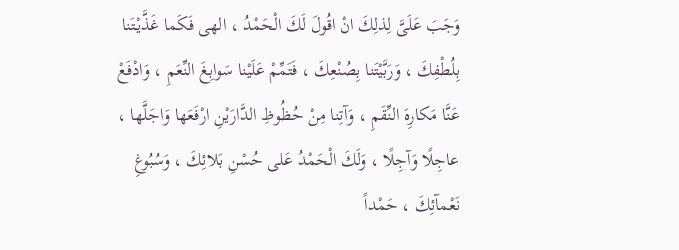وَجَبَ عَلَىَّ لِذلِكَ انْ اقُولَ لَكَ الْحَمْدُ ، الهى فَكَما غَذَّيْتَنا بِلُطْفِكَ ، وَرَبَّيْتَنا بِصُنْعِكَ ، فَتَمِّمْ عَلَيْنا سَوابِغَ النِّعَمِ ، وَادْفَعْ عَنَّا مَكارِهَ النِّقَمِ ، وَآتِنا مِنْ حُظُوظِ الدَّارَيْنِ ارْفَعَها وَاجَلَّها ، عاجِلًا وَآجِلًا ، وَلَكَ الْحَمْدُ عَلى حُسْنِ بَلائِكَ ، وَسُبُوغِ نَعْمآئِكَ ، حَمْداً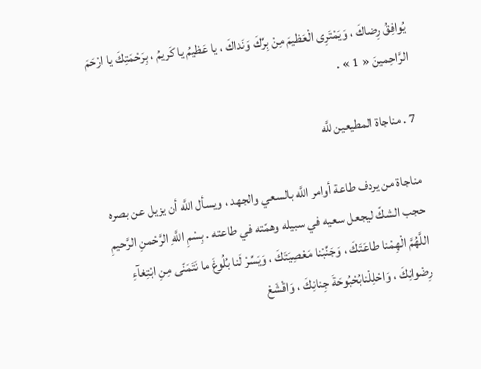يُوافِقُ رِضاكَ ، وَيَمْتَرِى الْعَظيمَ مِنْ بِرِّكَ وَنَداكَ ، يا عَظيمُ يا كَريمُ ، بِرَحْمَتِكَ يا ارْحَمَ الرَّاحِمينَ « 1 » .

7 . مناجاة المطيعين للَّه

مناجاة من يردف طاعة أوامر اللَّه بالسعي والجهد ، ويسأل اللَّه أن يزيل عن بصره حجب الشكّ ليجعل سعيه في سبيله وهمّته في طاعته . بِسْمِ اللَّهِ الرَّحْمنِ الرَّحيمِ اللَّهُمَّ الْهِمْنا طاعَتَكَ ، وَجَنِّبْنا مَعْصِيَتَكَ ، وَيَسِّرْ لَنا بُلُوغَ ما نَتَمَنّى مِنِ ابْتِغآءِ رِضْوانِكَ ، وَاحْلِلْنابُحْبُوحَةَ جِنانِكَ ، وَاقْشَعْ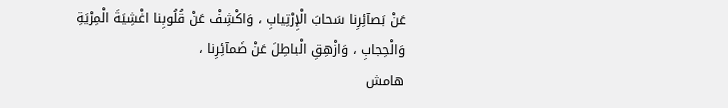عَنْ بَصآئِرِنا سَحابَ الْإِرْتِيابِ ، وَاكْشِفْ عَنْ قُلُوبِنا اغْشِيَةَ الْمِرْيَةِ وَالْحِجابِ ، وَازْهِقِ الْباطِلَ عَنْ ضَمآئِرِنا ،
هامش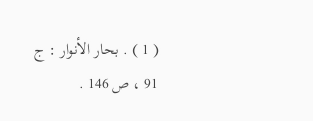( 1 ) . بحار الأنوار : ج 91 ، ص 146 .